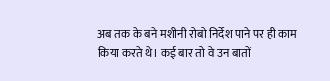अब तक के बने मशीनी रोबो निर्देश पाने पर ही काम किया करते थे। कई बार तो वे उन बातों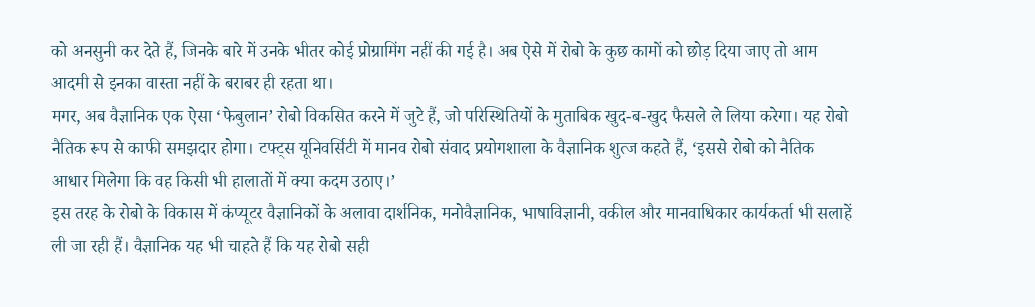को अनसुनी कर देते हैं, जिनके बारे में उनके भीतर कोई प्रोग्रामिंग नहीं की गई है। अब ऐसे में रोबो के कुछ कामों को छोड़ दिया जाए तो आम आदमी से इनका वास्ता नहीं के बराबर ही रहता था।
मगर, अब वैज्ञानिक एक ऐसा ‘फेबुलान’ रोबो विकसित करने में जुटे हैं, जो परिस्थितियों के मुताबिक खुद-ब-खुद फैसले ले लिया करेगा। यह रोबो नैतिक रूप से काफी समझदार होगा। टफ्ट्स यूनिवर्सिटी में मानव रोबो संवाद प्रयोगशाला के वैज्ञानिक शुत्ज कहते हैं, ‘इससे रोबो को नैतिक आधार मिलेगा कि वह किसी भी हालातों में क्या कदम उठाए।’
इस तरह के रोबो के विकास में कंप्यूटर वैज्ञानिकों के अलावा दार्शनिक, मनोवैज्ञानिक, भाषाविज्ञानी, वकील और मानवाधिकार कार्यकर्ता भी सलाहें ली जा रही हैं। वैज्ञानिक यह भी चाहते हैं कि यह रोबो सही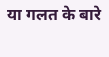या गलत के बारे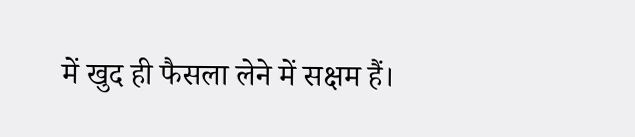में खुद ही फैसला लेने में सक्षम हैं।